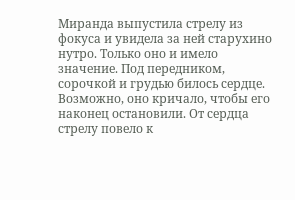Миранда выпустила стрелу из фокуса и увидела за ней старухино нутро. Только оно и имело значение. Под передником, сорочкой и грудью билось сердце. Возможно, оно кричало, чтобы его наконец остановили. От сердца стрелу повело к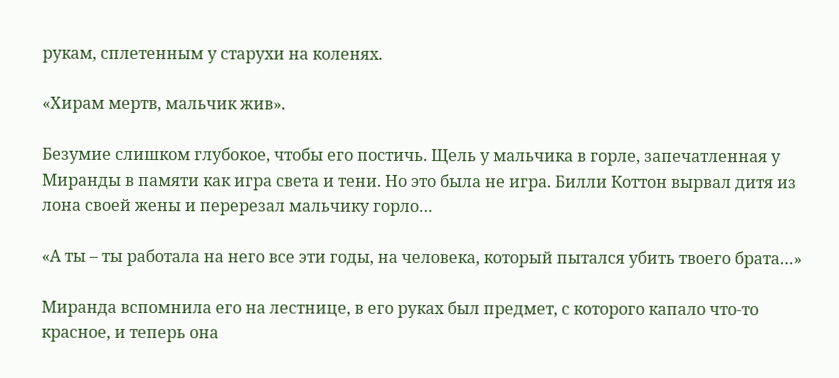рукам, сплетенным у старухи на коленях.

«Хирам мертв, мальчик жив».

Безумие слишком глубокое, чтобы его постичь. Щель у мальчика в горле, запечатленная у Миранды в памяти как игра света и тени. Но это была не игра. Билли Коттон вырвал дитя из лона своей жены и перерезал мальчику горло…

«А ты – ты работала на него все эти годы, на человека, который пытался убить твоего брата…»

Миранда вспомнила его на лестнице, в его руках был предмет, с которого капало что-то красное, и теперь она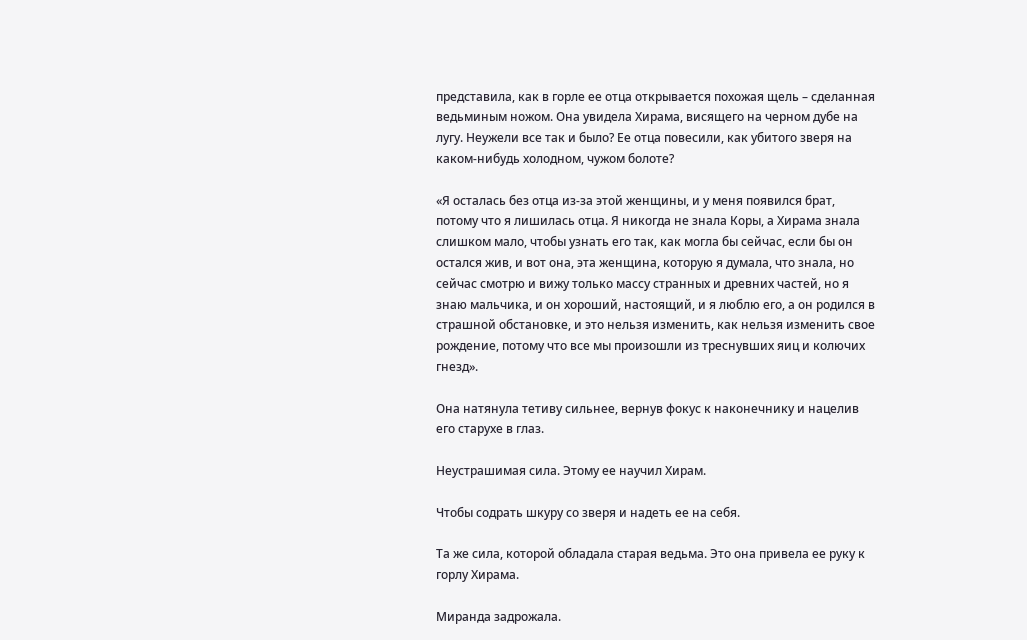представила, как в горле ее отца открывается похожая щель – сделанная ведьминым ножом. Она увидела Хирама, висящего на черном дубе на лугу. Неужели все так и было? Ее отца повесили, как убитого зверя на каком-нибудь холодном, чужом болоте?

«Я осталась без отца из-за этой женщины, и у меня появился брат, потому что я лишилась отца. Я никогда не знала Коры, а Хирама знала слишком мало, чтобы узнать его так, как могла бы сейчас, если бы он остался жив, и вот она, эта женщина, которую я думала, что знала, но сейчас смотрю и вижу только массу странных и древних частей, но я знаю мальчика, и он хороший, настоящий, и я люблю его, а он родился в страшной обстановке, и это нельзя изменить, как нельзя изменить свое рождение, потому что все мы произошли из треснувших яиц и колючих гнезд».

Она натянула тетиву сильнее, вернув фокус к наконечнику и нацелив его старухе в глаз.

Неустрашимая сила. Этому ее научил Хирам.

Чтобы содрать шкуру со зверя и надеть ее на себя.

Та же сила, которой обладала старая ведьма. Это она привела ее руку к горлу Хирама.

Миранда задрожала.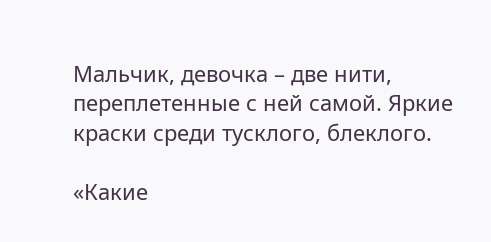Мальчик, девочка – две нити, переплетенные с ней самой. Яркие краски среди тусклого, блеклого.

«Какие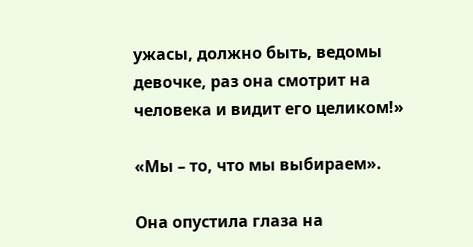ужасы, должно быть, ведомы девочке, раз она смотрит на человека и видит его целиком!»

«Мы – то, что мы выбираем».

Она опустила глаза на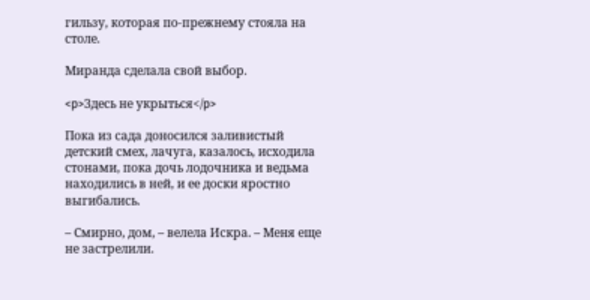гильзу, которая по-прежнему стояла на столе.

Миранда сделала свой выбор.

<p>Здесь не укрыться</p>

Пока из сада доносился заливистый детский смех, лачуга, казалось, исходила стонами, пока дочь лодочника и ведьма находились в ней, и ее доски яростно выгибались.

– Смирно, дом, – велела Искра. – Меня еще не застрелили.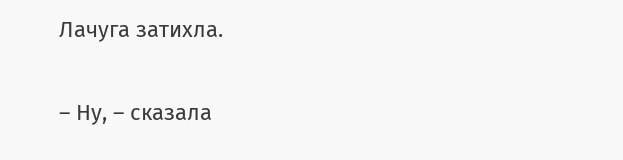Лачуга затихла.

– Ну, – сказала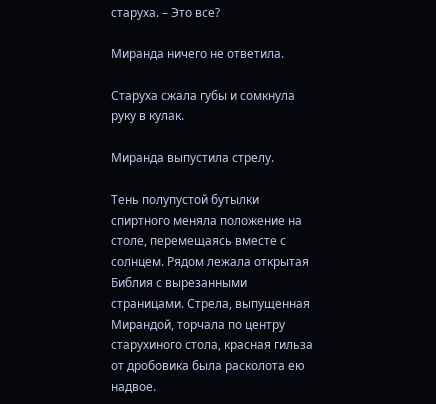старуха. – Это все?

Миранда ничего не ответила.

Старуха сжала губы и сомкнула руку в кулак.

Миранда выпустила стрелу.

Тень полупустой бутылки спиртного меняла положение на столе, перемещаясь вместе с солнцем. Рядом лежала открытая Библия с вырезанными страницами. Стрела, выпущенная Мирандой, торчала по центру старухиного стола, красная гильза от дробовика была расколота ею надвое.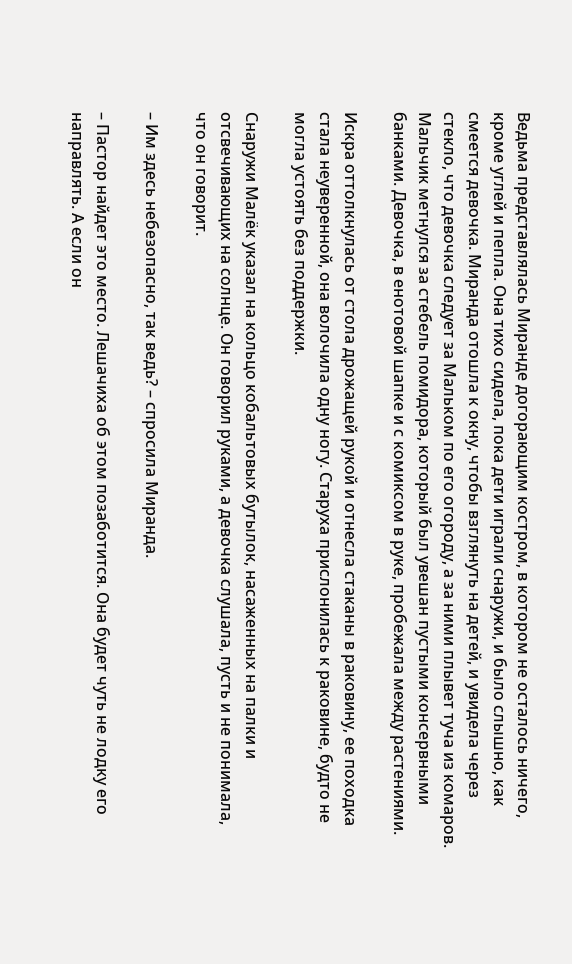Ведьма представлялась Миранде догорающим костром, в котором не осталось ничего, кроме углей и пепла. Она тихо сидела, пока дети играли снаружи, и было слышно, как смеется девочка. Миранда отошла к окну, чтобы взглянуть на детей, и увидела через стекло, что девочка следует за Мальком по его огороду, а за ними плывет туча из комаров. Мальчик метнулся за стебель помидора, который был увешан пустыми консервными банками. Девочка, в енотовой шапке и с комиксом в руке, пробежала между растениями.

Искра оттолкнулась от стола дрожащей рукой и отнесла стаканы в раковину, ее походка стала неуверенной, она волочила одну ногу. Старуха прислонилась к раковине, будто не могла устоять без поддержки.

Снаружи Малёк указал на кольцо кобальтовых бутылок, насаженных на палки и отсвечивающих на солнце. Он говорил руками, а девочка слушала, пусть и не понимала, что он говорит.

– Им здесь небезопасно, так ведь? – спросила Миранда.

– Пастор найдет это место. Лешачиха об этом позаботится. Она будет чуть не лодку его направлять. А если он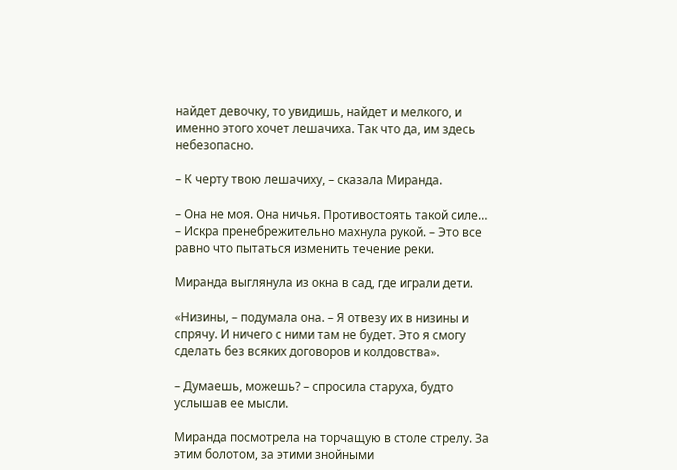найдет девочку, то увидишь, найдет и мелкого, и именно этого хочет лешачиха. Так что да, им здесь небезопасно.

– К черту твою лешачиху, – сказала Миранда.

– Она не моя. Она ничья. Противостоять такой силе… – Искра пренебрежительно махнула рукой. – Это все равно что пытаться изменить течение реки.

Миранда выглянула из окна в сад, где играли дети.

«Низины, – подумала она. – Я отвезу их в низины и спрячу. И ничего с ними там не будет. Это я смогу сделать без всяких договоров и колдовства».

– Думаешь, можешь? – спросила старуха, будто услышав ее мысли.

Миранда посмотрела на торчащую в столе стрелу. За этим болотом, за этими знойными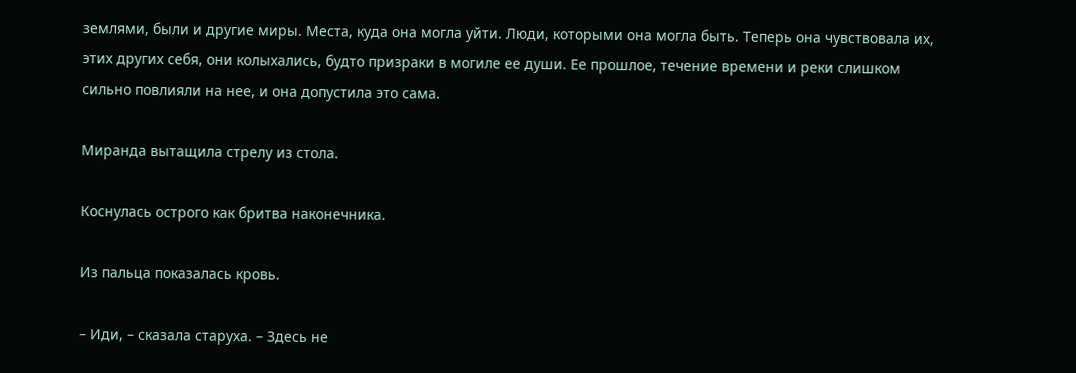землями, были и другие миры. Места, куда она могла уйти. Люди, которыми она могла быть. Теперь она чувствовала их, этих других себя, они колыхались, будто призраки в могиле ее души. Ее прошлое, течение времени и реки слишком сильно повлияли на нее, и она допустила это сама.

Миранда вытащила стрелу из стола.

Коснулась острого как бритва наконечника.

Из пальца показалась кровь.

– Иди, – сказала старуха. – Здесь не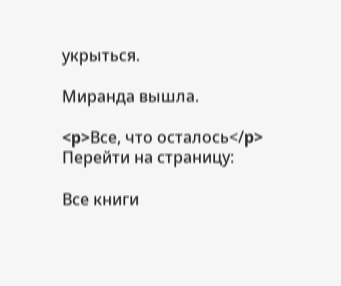укрыться.

Миранда вышла.

<p>Все, что осталось</p>
Перейти на страницу:

Все книги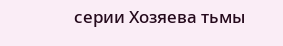серии Хозяева тьмы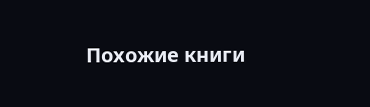Похожие книги